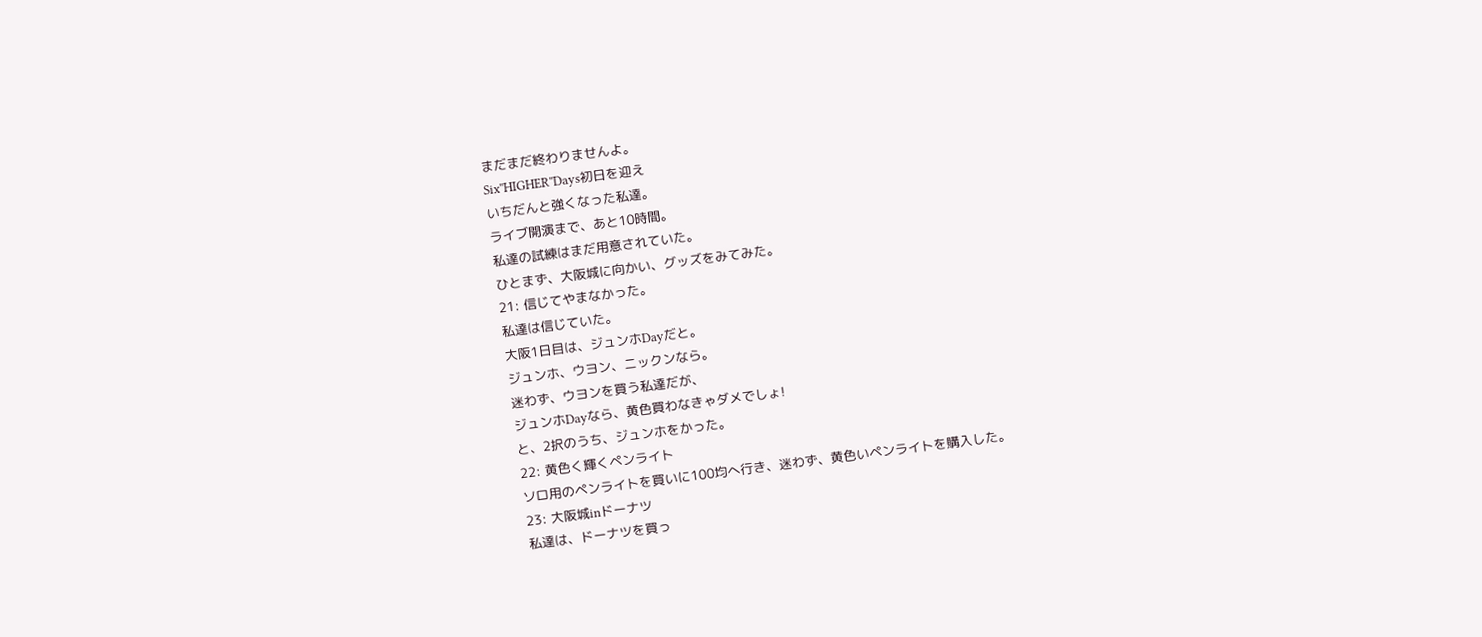まだまだ終わりませんよ。
Six''HIGHER''Days初日を迎え
いちだんと強くなった私達。
ライブ開演まで、あと10時間。
私達の試練はまだ用意されていた。
ひとまず、大阪城に向かい、グッズをみてみた。
21: 信じてやまなかった。
私達は信じていた。
大阪1日目は、ジュンホDayだと。
ジュンホ、ウヨン、ニックンなら。
迷わず、ウヨンを買う私達だが、
ジュンホDayなら、黄色買わなきゃダメでしょ!
と、2択のうち、ジュンホをかった。
22: 黄色く輝くペンライト
ソロ用のペンライトを買いに100均へ行き、迷わず、黄色いペンライトを購入した。
23: 大阪城inドーナツ
私達は、ドーナツを買っ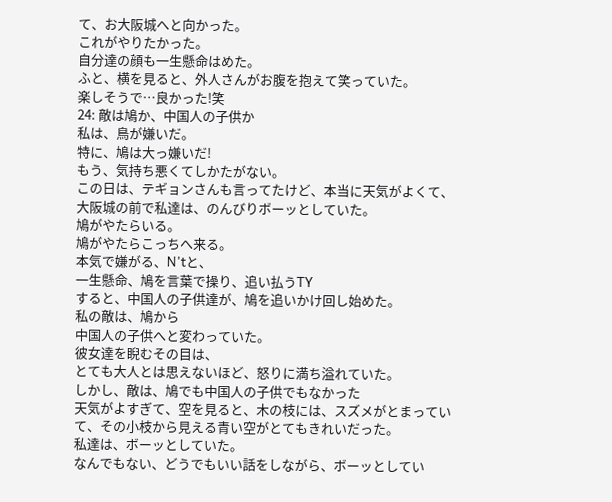て、お大阪城へと向かった。
これがやりたかった。
自分達の顔も一生懸命はめた。
ふと、横を見ると、外人さんがお腹を抱えて笑っていた。
楽しそうで…良かった!笑
24: 敵は鳩か、中国人の子供か
私は、鳥が嫌いだ。
特に、鳩は大っ嫌いだ!
もう、気持ち悪くてしかたがない。
この日は、テギョンさんも言ってたけど、本当に天気がよくて、大阪城の前で私達は、のんびりボーッとしていた。
鳩がやたらいる。
鳩がやたらこっちへ来る。
本気で嫌がる、N'tと、
一生懸命、鳩を言葉で操り、追い払うTY
すると、中国人の子供達が、鳩を追いかけ回し始めた。
私の敵は、鳩から
中国人の子供へと変わっていた。
彼女達を睨むその目は、
とても大人とは思えないほど、怒りに満ち溢れていた。
しかし、敵は、鳩でも中国人の子供でもなかった
天気がよすぎて、空を見ると、木の枝には、スズメがとまっていて、その小枝から見える青い空がとてもきれいだった。
私達は、ボーッとしていた。
なんでもない、どうでもいい話をしながら、ボーッとしてい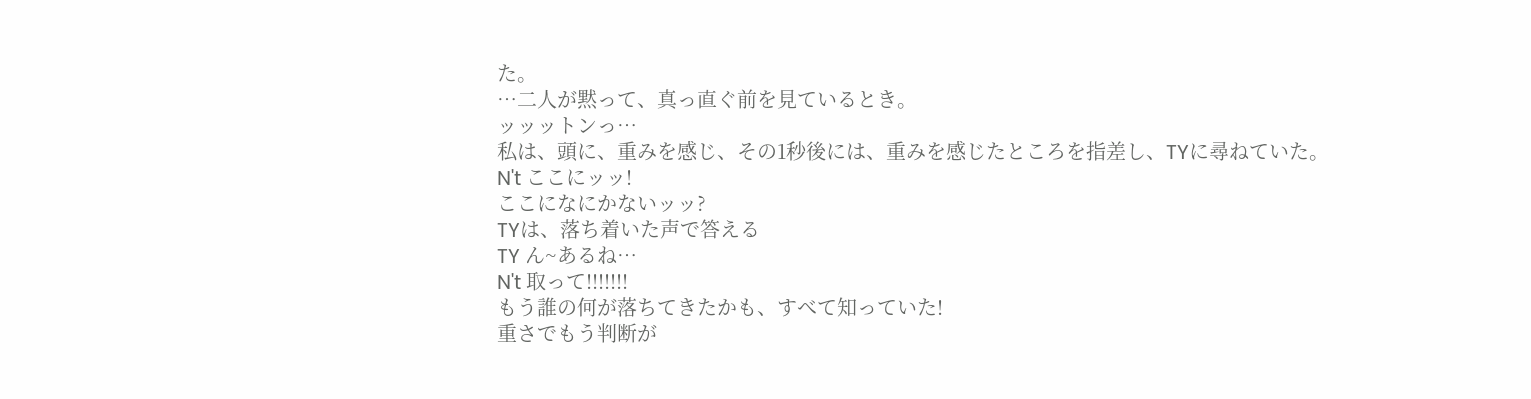た。
…二人が黙って、真っ直ぐ前を見ているとき。
ッッットンっ…
私は、頭に、重みを感じ、その1秒後には、重みを感じたところを指差し、TYに尋ねていた。
N't ここにッッ!
ここになにかないッッ?
TYは、落ち着いた声で答える
TY ん~あるね…
N't 取って!!!!!!!
もう誰の何が落ちてきたかも、すべて知っていた!
重さでもう判断が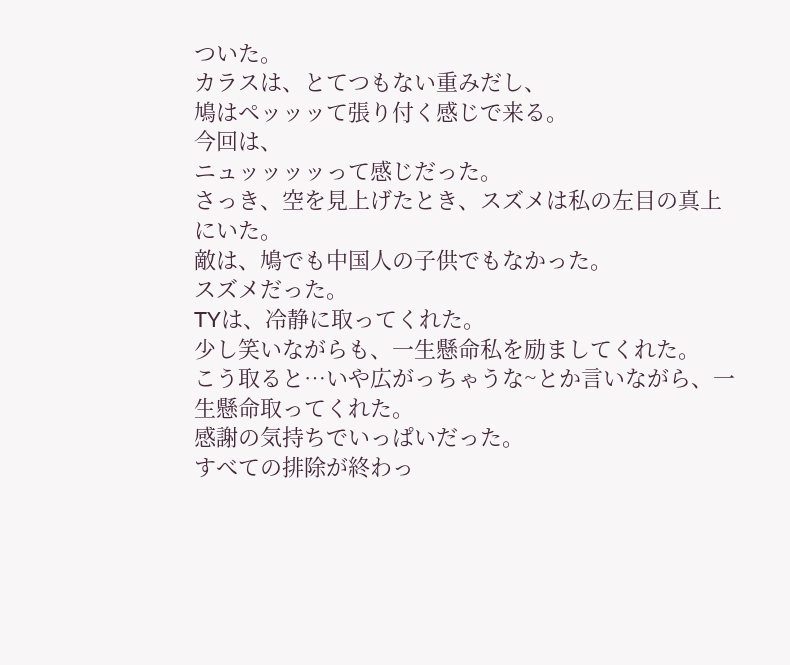ついた。
カラスは、とてつもない重みだし、
鳩はペッッッて張り付く感じで来る。
今回は、
ニュッッッッって感じだった。
さっき、空を見上げたとき、スズメは私の左目の真上にいた。
敵は、鳩でも中国人の子供でもなかった。
スズメだった。
TYは、冷静に取ってくれた。
少し笑いながらも、一生懸命私を励ましてくれた。
こう取ると…いや広がっちゃうな~とか言いながら、一生懸命取ってくれた。
感謝の気持ちでいっぱいだった。
すべての排除が終わっ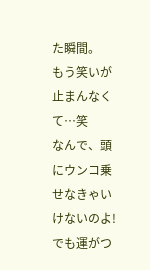た瞬間。
もう笑いが止まんなくて…笑
なんで、頭にウンコ乗せなきゃいけないのよ!
でも運がつ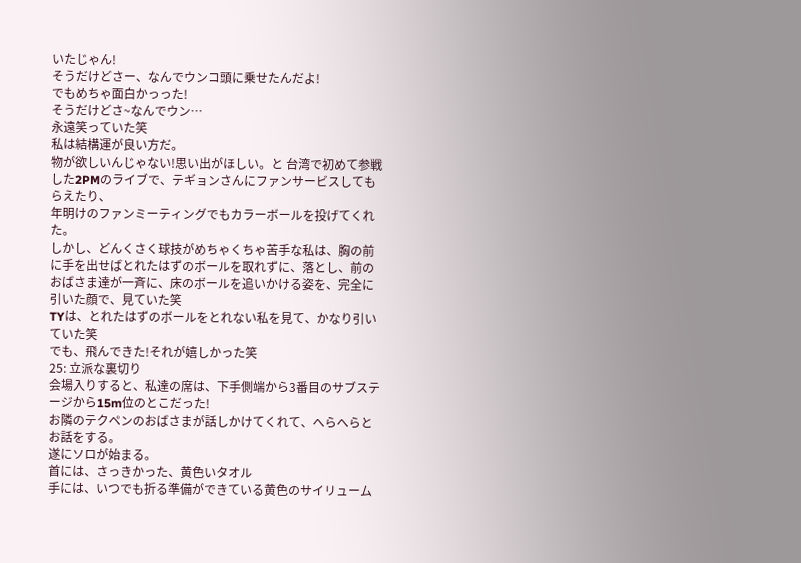いたじゃん!
そうだけどさー、なんでウンコ頭に乗せたんだよ!
でもめちゃ面白かっった!
そうだけどさ~なんでウン…
永遠笑っていた笑
私は結構運が良い方だ。
物が欲しいんじゃない!思い出がほしい。と 台湾で初めて参戦した2PMのライブで、テギョンさんにファンサービスしてもらえたり、
年明けのファンミーティングでもカラーボールを投げてくれた。
しかし、どんくさく球技がめちゃくちゃ苦手な私は、胸の前に手を出せばとれたはずのボールを取れずに、落とし、前のおばさま達が一斉に、床のボールを追いかける姿を、完全に引いた顔で、見ていた笑
TYは、とれたはずのボールをとれない私を見て、かなり引いていた笑
でも、飛んできた!それが嬉しかった笑
25: 立派な裏切り
会場入りすると、私達の席は、下手側端から3番目のサブステージから15m位のとこだった!
お隣のテクペンのおばさまが話しかけてくれて、へらへらとお話をする。
遂にソロが始まる。
首には、さっきかった、黄色いタオル
手には、いつでも折る準備ができている黄色のサイリューム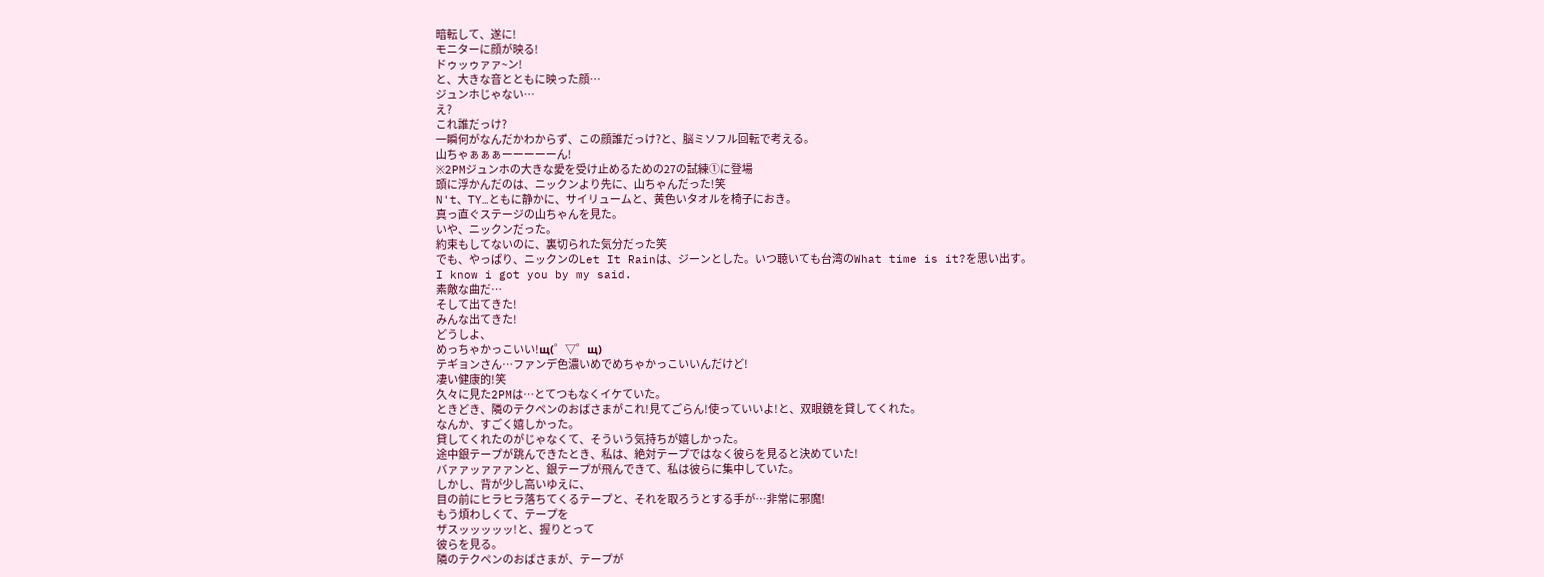暗転して、遂に!
モニターに顔が映る!
ドゥッゥァァ~ン!
と、大きな音とともに映った顔…
ジュンホじゃない…
え?
これ誰だっけ?
一瞬何がなんだかわからず、この顔誰だっけ?と、脳ミソフル回転で考える。
山ちゃぁぁぁーーーーーん!
※2PMジュンホの大きな愛を受け止めるための27の試練①に登場
頭に浮かんだのは、ニックンより先に、山ちゃんだった!笑
N't、TY…ともに静かに、サイリュームと、黄色いタオルを椅子におき。
真っ直ぐステージの山ちゃんを見た。
いや、ニックンだった。
約束もしてないのに、裏切られた気分だった笑
でも、やっぱり、ニックンのLet It Rainは、ジーンとした。いつ聴いても台湾のWhat time is it?を思い出す。
I know i got you by my said.
素敵な曲だ…
そして出てきた!
みんな出てきた!
どうしよ、
めっちゃかっこいい!щ(゜▽゜щ)
テギョンさん…ファンデ色濃いめでめちゃかっこいいんだけど!
凄い健康的!笑
久々に見た2PMは…とてつもなくイケていた。
ときどき、隣のテクペンのおばさまがこれ!見てごらん!使っていいよ!と、双眼鏡を貸してくれた。
なんか、すごく嬉しかった。
貸してくれたのがじゃなくて、そういう気持ちが嬉しかった。
途中銀テープが跳んできたとき、私は、絶対テープではなく彼らを見ると決めていた!
バァァッァァァンと、銀テープが飛んできて、私は彼らに集中していた。
しかし、背が少し高いゆえに、
目の前にヒラヒラ落ちてくるテープと、それを取ろうとする手が…非常に邪魔!
もう煩わしくて、テープを
ザスッッッッッ!と、握りとって
彼らを見る。
隣のテクペンのおばさまが、テープが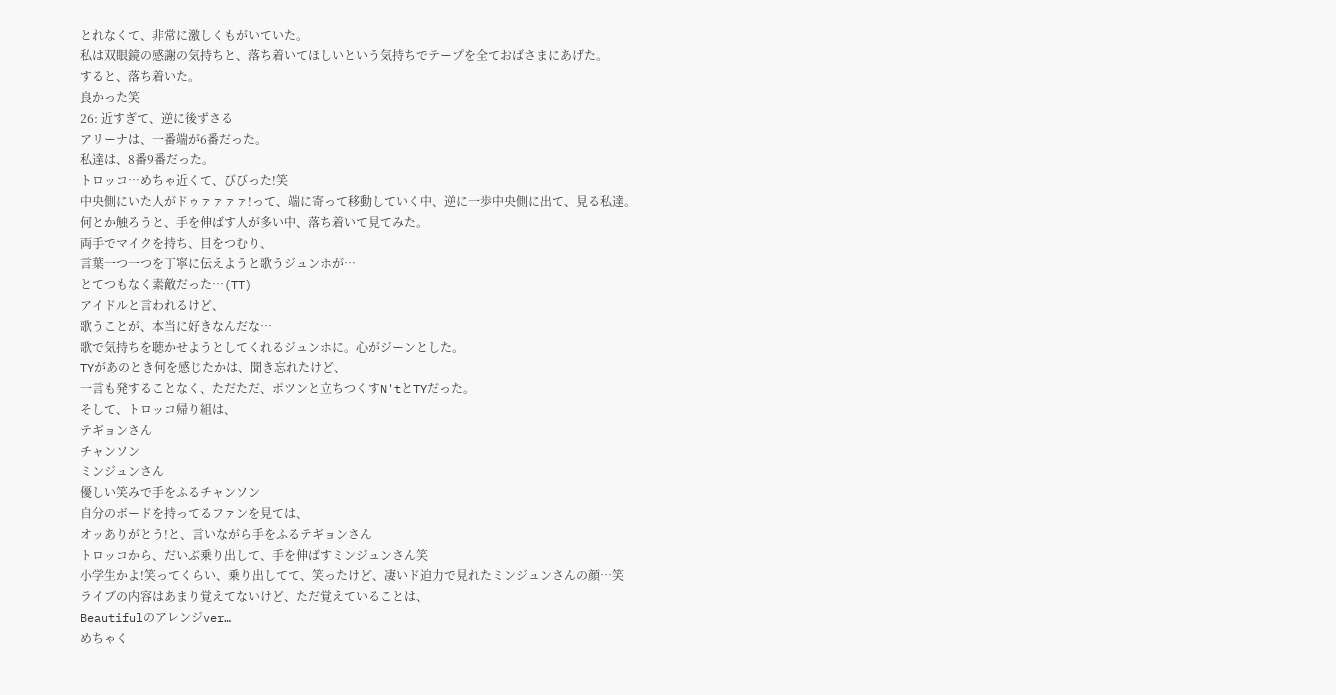とれなくて、非常に激しくもがいていた。
私は双眼鏡の感謝の気持ちと、落ち着いてほしいという気持ちでテープを全ておばさまにあげた。
すると、落ち着いた。
良かった笑
26: 近すぎて、逆に後ずさる
アリーナは、一番端が6番だった。
私達は、8番9番だった。
トロッコ…めちゃ近くて、びびった!笑
中央側にいた人がドゥァァァァ!って、端に寄って移動していく中、逆に一歩中央側に出て、見る私達。
何とか触ろうと、手を伸ばす人が多い中、落ち着いて見てみた。
両手でマイクを持ち、目をつむり、
言葉一つ一つを丁寧に伝えようと歌うジュンホが…
とてつもなく素敵だった…(TT)
アイドルと言われるけど、
歌うことが、本当に好きなんだな…
歌で気持ちを聴かせようとしてくれるジュンホに。心がジーンとした。
TYがあのとき何を感じたかは、聞き忘れたけど、
一言も発することなく、ただただ、ポツンと立ちつくすN'tとTYだった。
そして、トロッコ帰り組は、
テギョンさん
チャンソン
ミンジュンさん
優しい笑みで手をふるチャンソン
自分のボードを持ってるファンを見ては、
オッありがとう!と、言いながら手をふるテギョンさん
トロッコから、だいぶ乗り出して、手を伸ばすミンジュンさん笑
小学生かよ!笑ってくらい、乗り出してて、笑ったけど、凄いド迫力で見れたミンジュンさんの顔…笑
ライブの内容はあまり覚えてないけど、ただ覚えていることは、
Beautifulのアレンジver…
めちゃく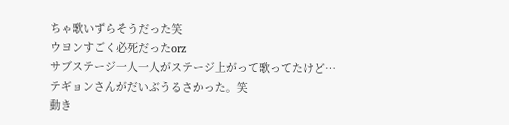ちゃ歌いずらそうだった笑
ウヨンすごく必死だったorz
サブステージ一人一人がステージ上がって歌ってたけど…
テギョンさんがだいぶうるさかった。笑
動き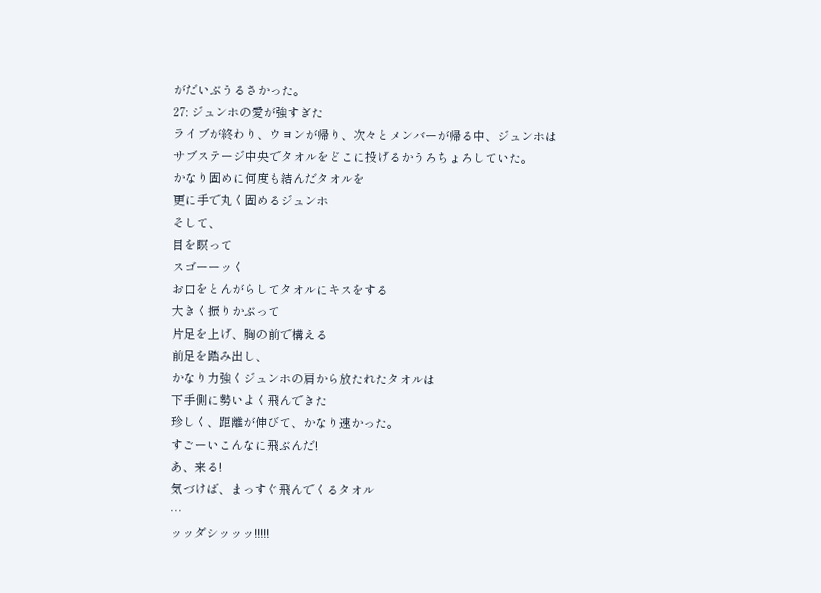がだいぶうるさかった。
27: ジュンホの愛が強すぎた
ライブが終わり、ウヨンが帰り、次々とメンバーが帰る中、ジュンホは
サブステージ中央でタオルをどこに投げるかうろちょろしていた。
かなり固めに何度も結んだタオルを
更に手で丸く固めるジュンホ
そして、
目を瞑って
スゴーーッく
お口をとんがらしてタオルにキスをする
大きく振りかぶって
片足を上げ、胸の前で構える
前足を踏み出し、
かなり力強くジュンホの肩から放たれたタオルは
下手側に勢いよく飛んできた
珍しく、距離が伸びて、かなり速かった。
すごーいこんなに飛ぶんだ!
あ、来る!
気づけば、まっすぐ飛んでくるタオル
…
ッッダシッッッ!!!!!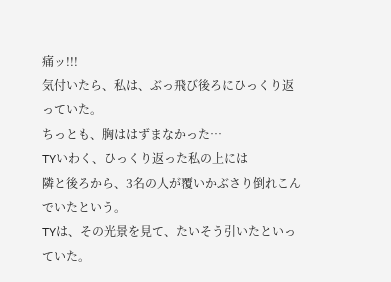痛ッ!!!
気付いたら、私は、ぶっ飛び後ろにひっくり返っていた。
ちっとも、胸ははずまなかった…
TYいわく、ひっくり返った私の上には
隣と後ろから、3名の人が覆いかぶさり倒れこんでいたという。
TYは、その光景を見て、たいそう引いたといっていた。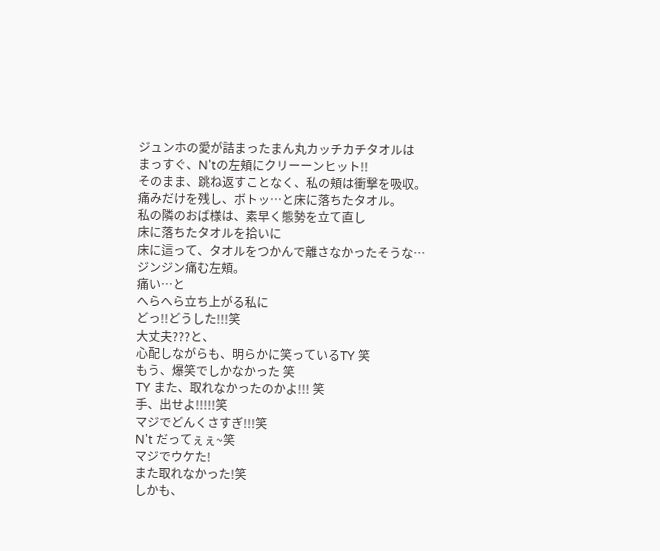ジュンホの愛が詰まったまん丸カッチカチタオルは
まっすぐ、N'tの左頬にクリーーンヒット!!
そのまま、跳ね返すことなく、私の頬は衝撃を吸収。
痛みだけを残し、ボトッ…と床に落ちたタオル。
私の隣のおば様は、素早く態勢を立て直し
床に落ちたタオルを拾いに
床に這って、タオルをつかんで離さなかったそうな…
ジンジン痛む左頬。
痛い…と
へらへら立ち上がる私に
どっ!!どうした!!!笑
大丈夫???と、
心配しながらも、明らかに笑っているTY 笑
もう、爆笑でしかなかった 笑
TY また、取れなかったのかよ!!! 笑
手、出せよ!!!!!笑
マジでどんくさすぎ!!!笑
N't だってぇぇ~笑
マジでウケた!
また取れなかった!笑
しかも、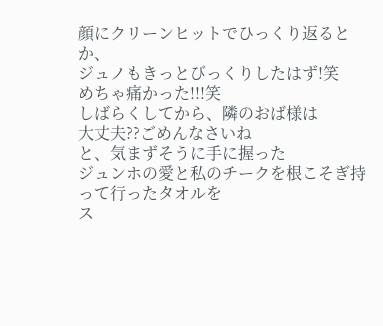顔にクリーンヒットでひっくり返るとか、
ジュノもきっとびっくりしたはず!笑
めちゃ痛かった!!!笑
しばらくしてから、隣のおば様は
大丈夫??ごめんなさいね
と、気まずそうに手に握った
ジュンホの愛と私のチークを根こそぎ持って行ったタオルを
ス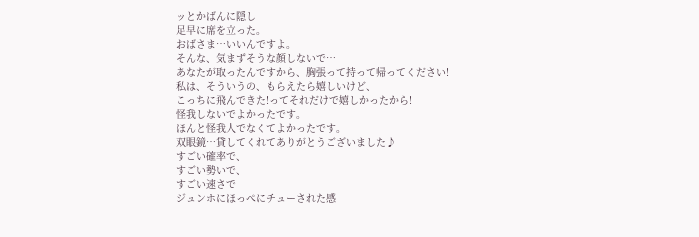ッとかばんに隠し
足早に席を立った。
おばさま…いいんですよ。
そんな、気まずそうな顔しないで…
あなたが取ったんですから、胸張って持って帰ってください!
私は、そういうの、もらえたら嬉しいけど、
こっちに飛んできた!ってそれだけで嬉しかったから!
怪我しないでよかったです。
ほんと怪我人でなくてよかったです。
双眼鏡…貸してくれてありがとうございました♪
すごい確率で、
すごい勢いで、
すごい速さで
ジュンホにほっぺにチューされた感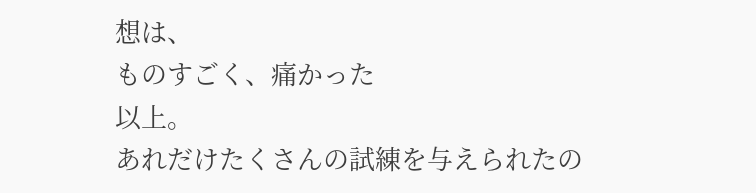想は、
ものすごく、痛かった
以上。
あれだけたくさんの試練を与えられたの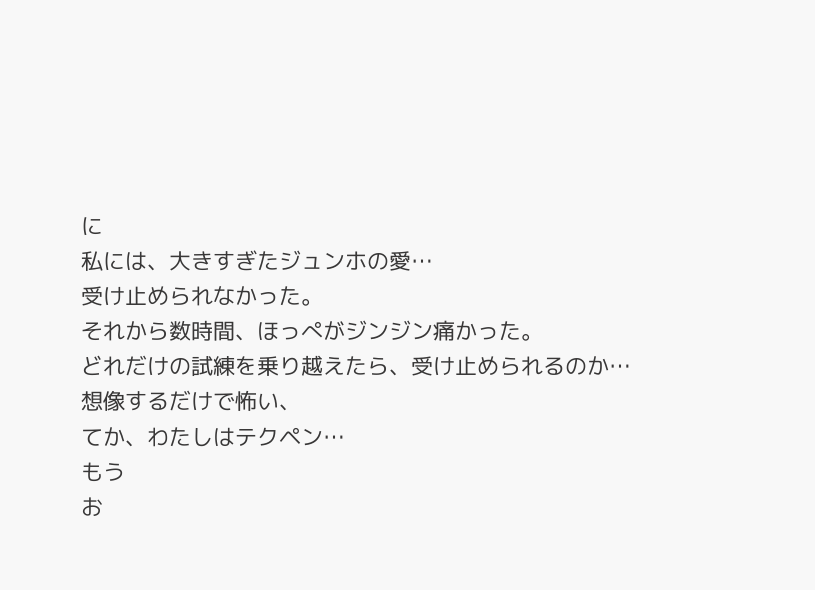に
私には、大きすぎたジュンホの愛…
受け止められなかった。
それから数時間、ほっぺがジンジン痛かった。
どれだけの試練を乗り越えたら、受け止められるのか…
想像するだけで怖い、
てか、わたしはテクペン…
もう
お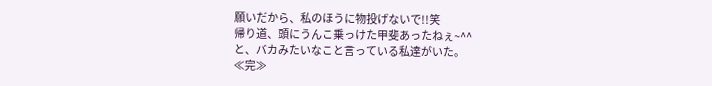願いだから、私のほうに物投げないで!!笑
帰り道、頭にうんこ乗っけた甲斐あったねぇ~^^
と、バカみたいなこと言っている私達がいた。
≪完≫